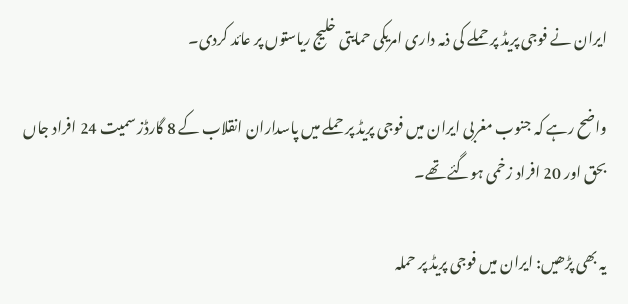ایران نے فوجی پریڈ پر حملے کی ذمہ داری امریکی حمایتی خلیج ریاستوں پر عائد کردی۔

واضح رہے کہ جنوب مغربی ایران میں فوجی پریڈ پر حملے میں پاسداران انقلاب کے 8 گارڈز سمیت 24 افراد جاں بحق اور 20 افراد زخمی ہوگئے تھے۔

یہ بھی پڑھیں: ایران میں فوجی پریڈ پر حملہ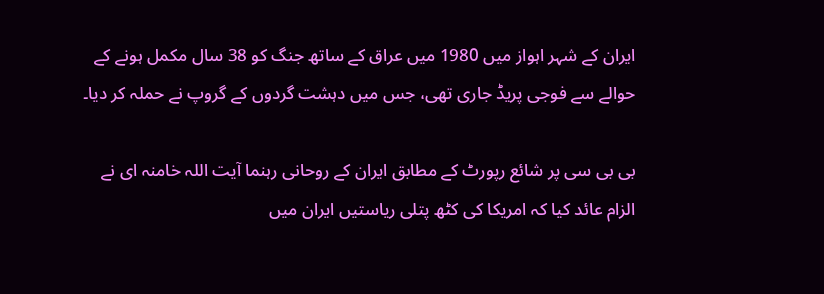ایران کے شہر اہواز میں 1980 میں عراق کے ساتھ جنگ کو 38 سال مکمل ہونے کے حوالے سے فوجی پریڈ جاری تھی، جس میں دہشت گردوں کے گروپ نے حملہ کر دیا۔

بی بی سی پر شائع رپورٹ کے مطابق ایران کے روحانی رہنما آیت اللہ خامنہ ای نے الزام عائد کیا کہ امریکا کی کٹھ پتلی ریاستیں ایران میں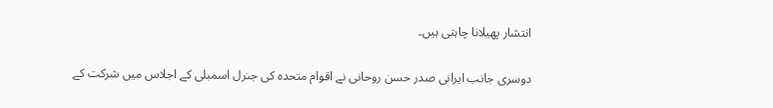انتشار پھیلانا چاہتی ہیں۔

دوسری جانب ایرانی صدر حسن روحانی نے اقوام متحدہ کی جنرل اسمبلی کے اجلاس میں شرکت کے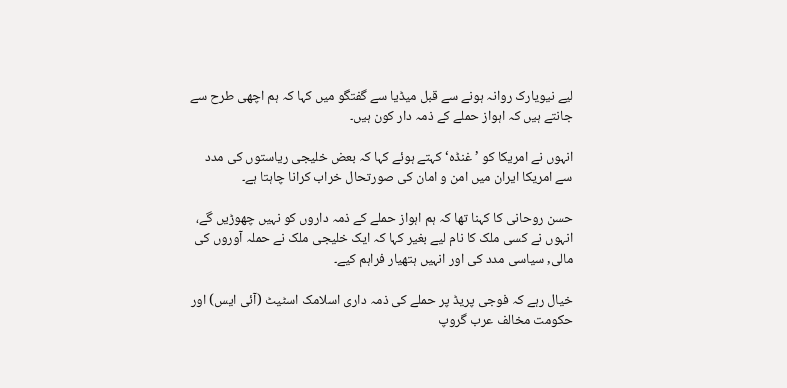لیے نیویارک روانہ ہونے سے قبل میڈیا سے گفتگو میں کہا کہ ہم اچھی طرح سے جانتے ہیں کہ اہواز حملے کے ذمہ دار کون ہیں۔

انہوں نے امریکا کو ’غنڈہ‘ کہتے ہوئے کہا کہ بعض خلیجی ریاستوں کی مدد سے امریکا ایران میں امن و امان کی صورتحال خراب کرانا چاہتا ہے۔

حسن روحانی کا کہنا تھا کہ ہم اہواز حملے کے ذمہ داروں کو نہیں چھوڑیں گے، انہوں نے کسی ملک کا نام لیے بغیر کہا کہ ایک خلیجی ملک نے حملہ آوروں کی مالی, سیاسی مدد کی اور انہیں ہتھیار فراہم کیے۔

خیال رہے کہ فوجی پریڈ پر حملے کی ذمہ داری اسلامک اسٹیٹ (آئی ایس) اور حکومت مخالف عرب گروپ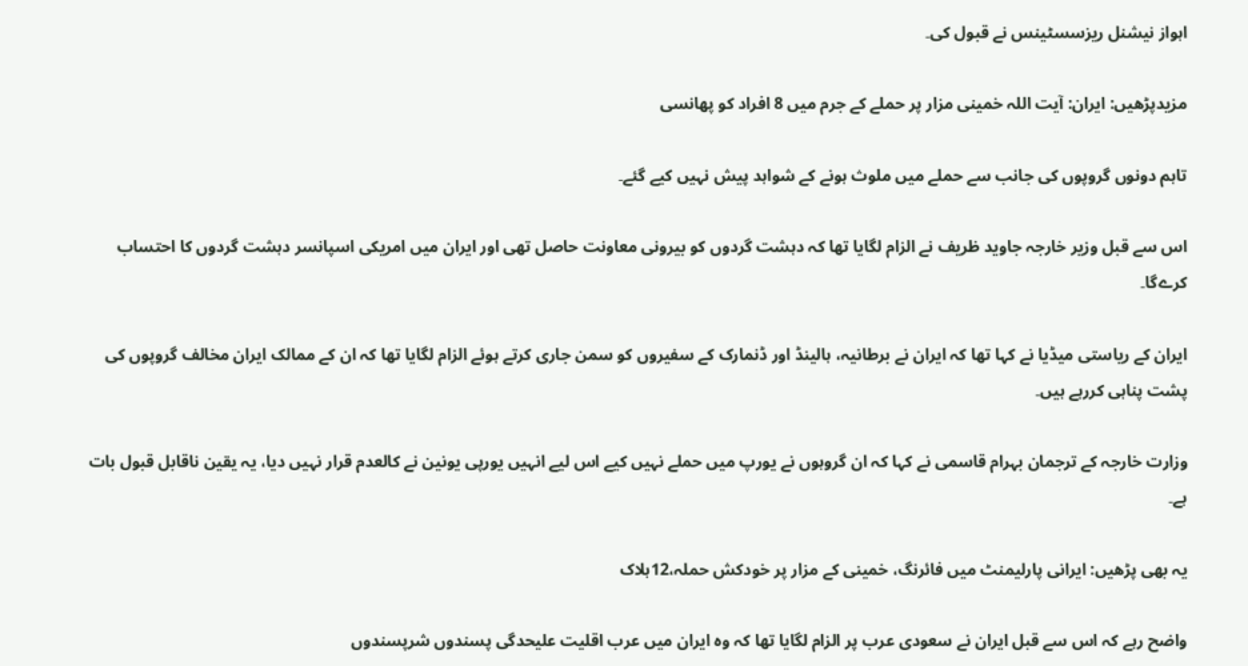اہواز نیشنل ریزسسٹینس نے قبول کی۔

مزیدپڑھیں: ایران: آیت اللہ خمینی مزار پر حملے کے جرم میں 8 افراد کو پھانسی

تاہم دونوں گروپوں کی جانب سے حملے میں ملوث ہونے کے شواہد پیش نہیں کیے گئے۔

اس سے قبل وزیر خارجہ جاوید ظریف نے الزام لگایا تھا کہ دہشت گردوں کو بیرونی معاونت حاصل تھی اور ایران میں امریکی اسپانسر دہشت گردوں کا احتساب کرےگا۔

ایران کے ریاستی میڈیا نے کہا تھا کہ ایران نے برطانیہ، ہالینڈ اور ڈنمارک کے سفیروں کو سمن جاری کرتے ہوئے الزام لگایا تھا کہ ان کے ممالک ایران مخالف گروپوں کی پشت پناہی کررہے ہیں۔

وزارت خارجہ کے ترجمان بہرام قاسمی نے کہا کہ ان گروہوں نے یورپ میں حملے نہیں کیے اس لیے انہیں یورپی یونین نے کالعدم قرار نہیں دیا، یہ یقین ناقابل قبول بات ہے۔

یہ بھی پڑھیں: ایرانی پارلیمنٹ میں فائرنگ، خمینی کے مزار پر خودکش حملہ،12ہلاک

واضح رہے کہ اس سے قبل ایران نے سعودی عرب پر الزام لگایا تھا کہ وہ ایران میں عرب اقلیت علیحدگی پسندوں شرپسندوں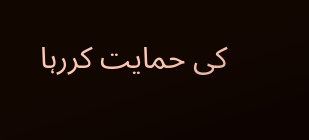کی حمایت کررہا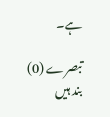ہے۔

تبصرے (0) بند ہیں